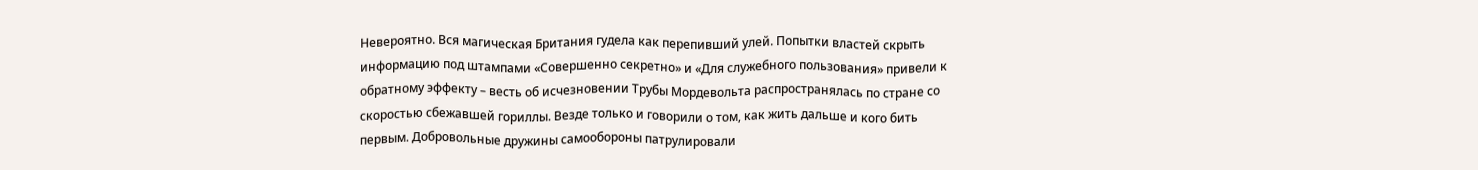Невероятно. Вся магическая Британия гудела как перепивший улей. Попытки властей скрыть информацию под штампами «Совершенно секретно» и «Для служебного пользования» привели к обратному эффекту – весть об исчезновении Трубы Мордевольта распространялась по стране со скоростью сбежавшей гориллы. Везде только и говорили о том, как жить дальше и кого бить первым. Добровольные дружины самообороны патрулировали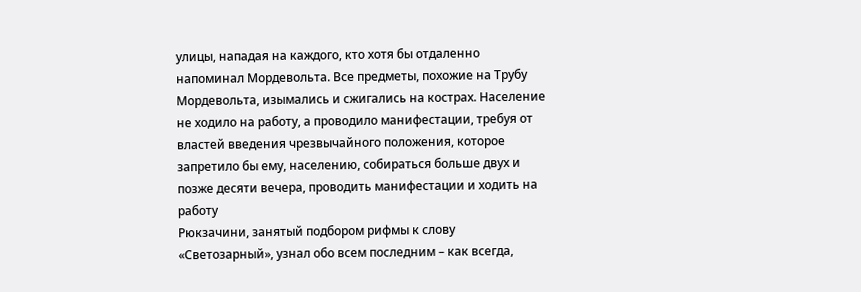улицы, нападая на каждого, кто хотя бы отдаленно напоминал Мордевольта. Все предметы, похожие на Трубу Мордевольта, изымались и сжигались на кострах. Население не ходило на работу, а проводило манифестации, требуя от властей введения чрезвычайного положения, которое запретило бы ему, населению, собираться больше двух и позже десяти вечера, проводить манифестации и ходить на работу
Рюкзачини, занятый подбором рифмы к слову «Светозарный», узнал обо всем последним – как всегда,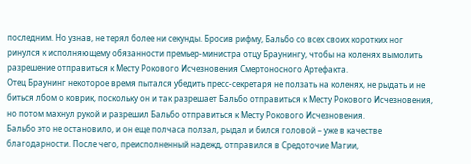последним. Но узнав, не терял более ни секунды. Бросив рифму, Бальбо со всех своих коротких ног ринулся к исполняющему обязанности премьер-министра отцу Браунингу, чтобы на коленях вымолить разрешение отправиться к Месту Рокового Исчезновения Смертоносного Артефакта.
Отец Браунинг некоторое время пытался убедить пресс-секретаря не ползать на коленях, не рыдать и не биться лбом о коврик, поскольку он и так разрешает Бальбо отправиться к Месту Рокового Исчезновения, но потом махнул рукой и разрешил Бальбо отправиться к Месту Рокового Исчезновения.
Бальбо это не остановило, и он еще полчаса ползал, рыдал и бился головой – уже в качестве благодарности. После чего, преисполненный надежд, отправился в Средоточие Магии,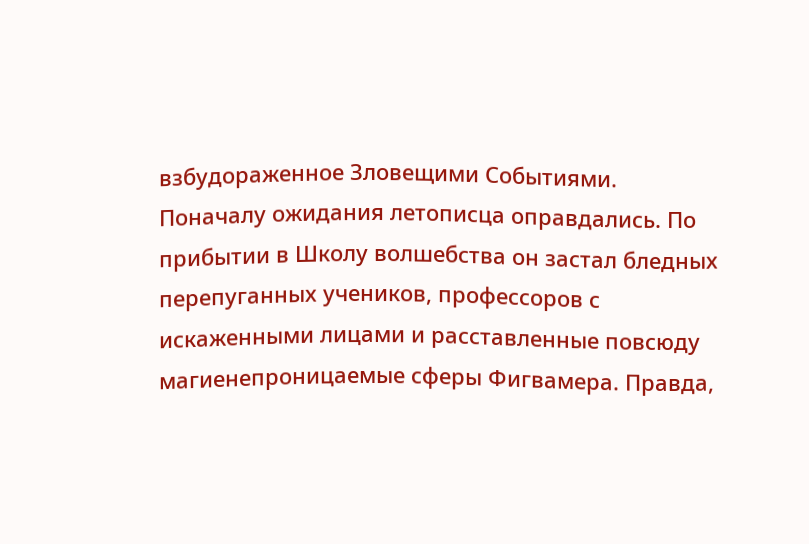взбудораженное Зловещими Событиями.
Поначалу ожидания летописца оправдались. По прибытии в Школу волшебства он застал бледных перепуганных учеников, профессоров с искаженными лицами и расставленные повсюду магиенепроницаемые сферы Фигвамера. Правда,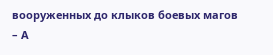вооруженных до клыков боевых магов
– А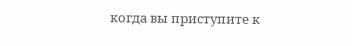когда вы приступите к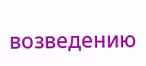возведению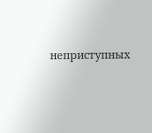неприступных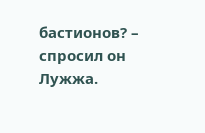бастионов? – спросил он Лужжа.